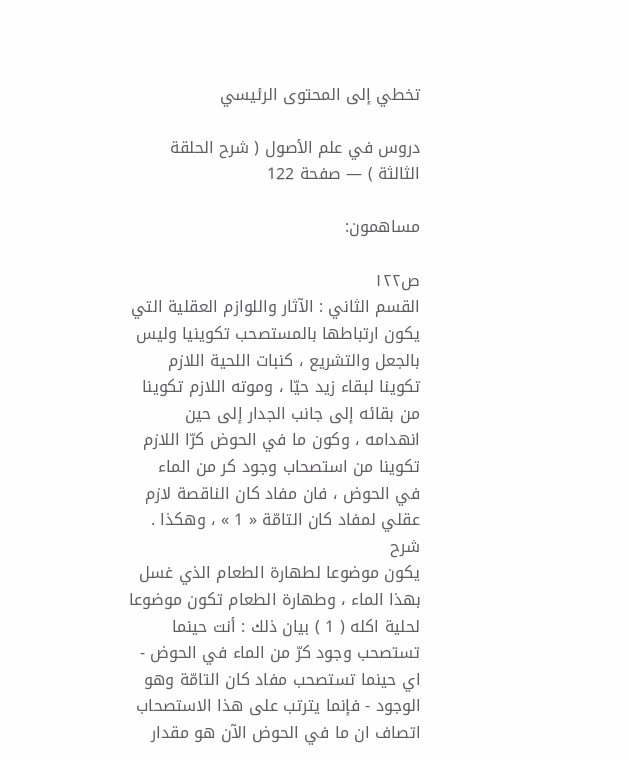تخطي إلى المحتوى الرئيسي

دروس في علم الأصول ( شرح الحلقة الثالثة ) — صفحة 122

مساهمون:

ص١٢٢
القسم الثاني : الآثار واللوازم العقلية التي يكون ارتباطها بالمستصحب تكوينيا وليس بالجعل والتشريع ، كنبات اللحية اللازم تكوينا لبقاء زيد حيّا ، وموته اللازم تكوينا من بقائه إلى جانب الجدار إلى حين انهدامه ، وكون ما في الحوض كرّا اللازم تكوينا من استصحاب وجود كر من الماء في الحوض ، فان مفاد كان الناقصة لازم عقلي لمفاد كان التامّة « 1 » ، وهكذا .
شرح
يكون موضوعا لطهارة الطعام الذي غسل بهذا الماء ، وطهارة الطعام تكون موضوعا لحلية اكله ( 1 ) بيان ذلك : أنت حينما تستصحب وجود كرّ من الماء في الحوض - اي حينما تستصحب مفاد كان التامّة وهو الوجود - فإنما يترتب على هذا الاستصحاب اتصاف ان ما في الحوض الآن هو مقدار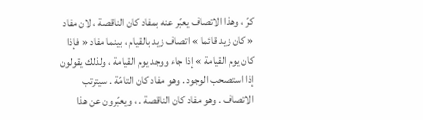كرّ ، وهذا الاتصاف يعبّر عنه بمفاد كان الناقصة ، لان مفاد « كان زيد قائما » اتصاف زيد بالقيام ، بينما مفاد « فإذا كان يوم القيامة » إذا جاء ووجد يوم القيامة ، ولذلك يقولون إذا استصحب الوجود . وهو مفاد كان التامّة . سيترتب الاتصاف . وهو مفاد كان الناقصة . ، ويعبّرون عن هذا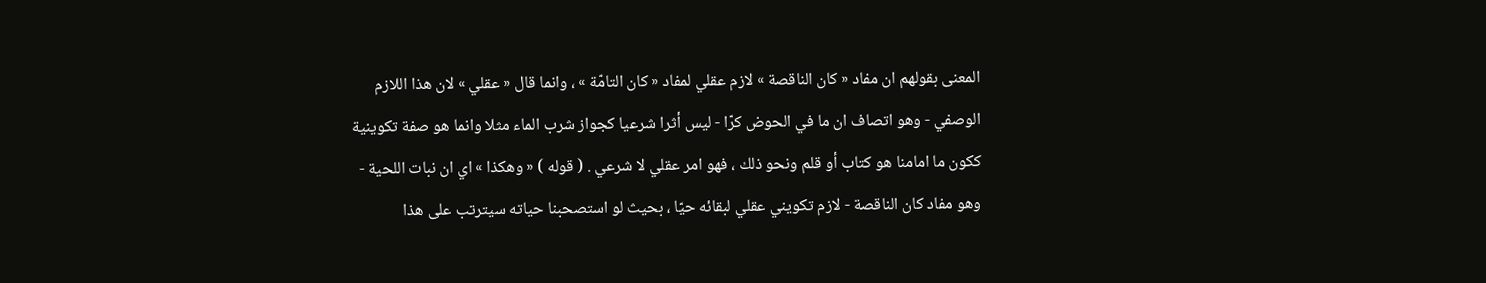المعنى بقولهم ان مفاد « كان الناقصة » لازم عقلي لمفاد « كان التامّة » ، وانما قال « عقلي » لان هذا اللازم الوصفي - وهو اتصاف ان ما في الحوض كرّا - ليس أثرا شرعيا كجواز شرب الماء مثلا وانما هو صفة تكوينية ككون ما امامنا هو كتاب أو قلم ونحو ذلك ، فهو امر عقلي لا شرعي . ( قوله ) « وهكذا » اي ان نبات اللحية - وهو مفاد كان الناقصة - لازم تكويني عقلي لبقائه حيّا ، بحيث لو استصحبنا حياته سيترتب على هذا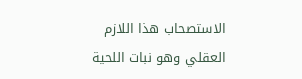الاستصحاب هذا اللازم العقلي وهو نبات اللحية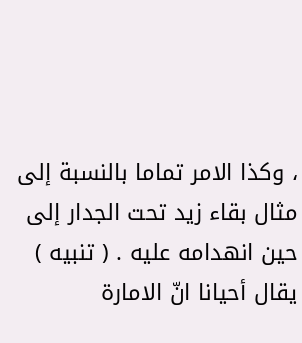، وكذا الامر تماما بالنسبة إلى مثال بقاء زيد تحت الجدار إلى حين انهدامه عليه . ( تنبيه ) يقال أحيانا انّ الامارة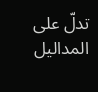تدلّ على المداليل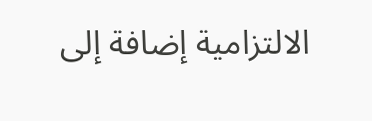الالتزامية إضافة إلى